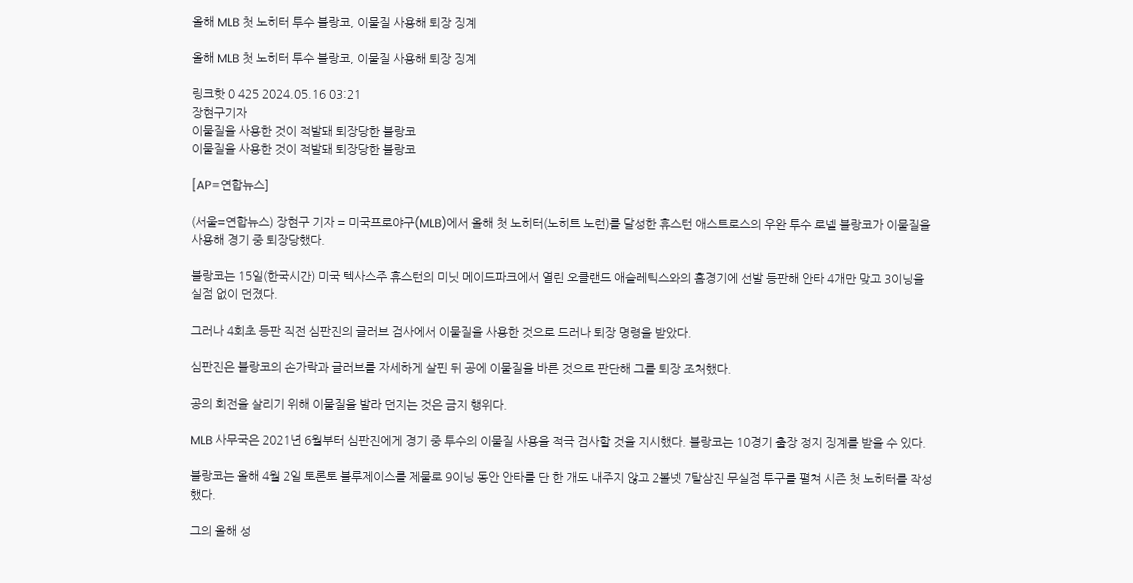올해 MLB 첫 노히터 투수 블랑코, 이물질 사용해 퇴장 징계

올해 MLB 첫 노히터 투수 블랑코, 이물질 사용해 퇴장 징계

링크핫 0 425 2024.05.16 03:21
장현구기자
이물질을 사용한 것이 적발돼 퇴장당한 블랑코
이물질을 사용한 것이 적발돼 퇴장당한 블랑코

[AP=연합뉴스]

(서울=연합뉴스) 장현구 기자 = 미국프로야구(MLB)에서 올해 첫 노히터(노히트 노런)를 달성한 휴스턴 애스트로스의 우완 투수 로넬 블랑코가 이물질을 사용해 경기 중 퇴장당했다.

블랑코는 15일(한국시간) 미국 텍사스주 휴스턴의 미닛 메이드파크에서 열린 오클랜드 애슬레틱스와의 홈경기에 선발 등판해 안타 4개만 맞고 3이닝을 실점 없이 던졌다.

그러나 4회초 등판 직전 심판진의 글러브 검사에서 이물질을 사용한 것으로 드러나 퇴장 명령을 받았다.

심판진은 블랑코의 손가락과 글러브를 자세하게 살핀 뒤 공에 이물질을 바른 것으로 판단해 그를 퇴장 조처했다.

공의 회전을 살리기 위해 이물질을 발라 던지는 것은 금지 행위다.

MLB 사무국은 2021년 6월부터 심판진에게 경기 중 투수의 이물질 사용을 적극 검사할 것을 지시했다. 블랑코는 10경기 출장 정지 징계를 받을 수 있다.

블랑코는 올해 4월 2일 토론토 블루제이스를 제물로 9이닝 동안 안타를 단 한 개도 내주지 않고 2볼넷 7탈삼진 무실점 투구를 펼쳐 시즌 첫 노히터를 작성했다.

그의 올해 성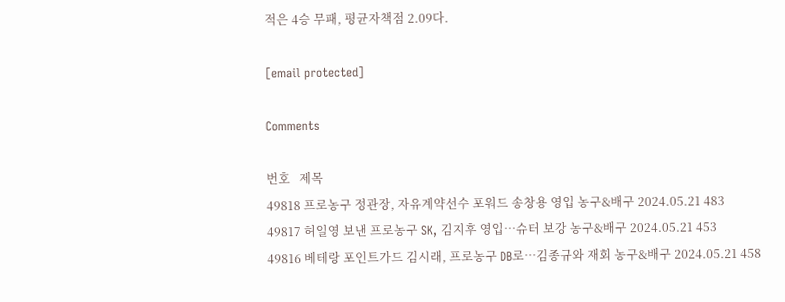적은 4승 무패, 평균자책점 2.09다.

[email protected]

Comments

번호   제목
49818 프로농구 정관장, 자유계약선수 포워드 송창용 영입 농구&배구 2024.05.21 483
49817 허일영 보낸 프로농구 SK, 김지후 영입…슈터 보강 농구&배구 2024.05.21 453
49816 베테랑 포인트가드 김시래, 프로농구 DB로…김종규와 재회 농구&배구 2024.05.21 458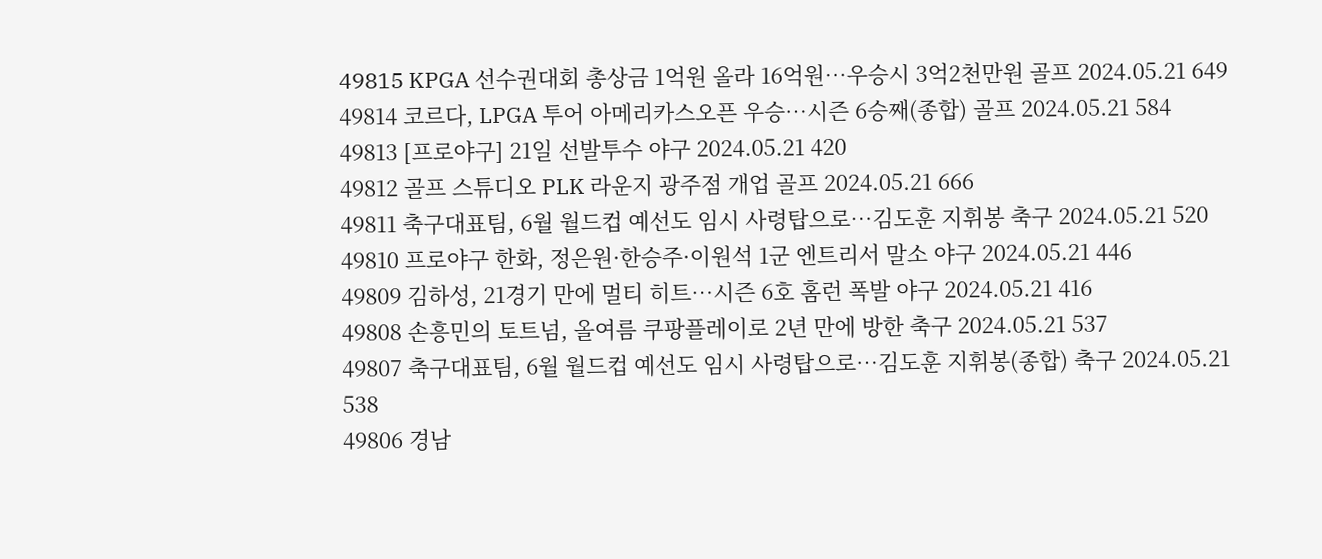49815 KPGA 선수권대회 총상금 1억원 올라 16억원…우승시 3억2천만원 골프 2024.05.21 649
49814 코르다, LPGA 투어 아메리카스오픈 우승…시즌 6승째(종합) 골프 2024.05.21 584
49813 [프로야구] 21일 선발투수 야구 2024.05.21 420
49812 골프 스튜디오 PLK 라운지 광주점 개업 골프 2024.05.21 666
49811 축구대표팀, 6월 월드컵 예선도 임시 사령탑으로…김도훈 지휘봉 축구 2024.05.21 520
49810 프로야구 한화, 정은원·한승주·이원석 1군 엔트리서 말소 야구 2024.05.21 446
49809 김하성, 21경기 만에 멀티 히트…시즌 6호 홈런 폭발 야구 2024.05.21 416
49808 손흥민의 토트넘, 올여름 쿠팡플레이로 2년 만에 방한 축구 2024.05.21 537
49807 축구대표팀, 6월 월드컵 예선도 임시 사령탑으로…김도훈 지휘봉(종합) 축구 2024.05.21 538
49806 경남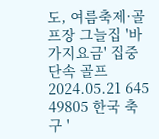도, 여름축제·골프장 그늘집 '바가지요금' 집중 단속 골프 2024.05.21 645
49805 한국 축구 '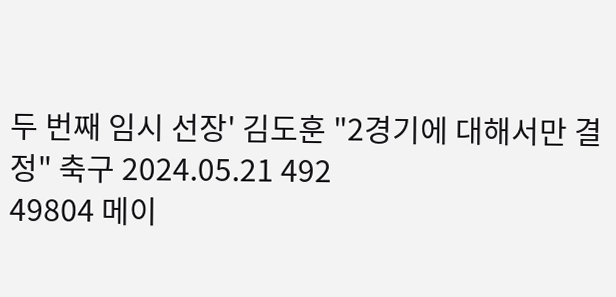두 번째 임시 선장' 김도훈 "2경기에 대해서만 결정" 축구 2024.05.21 492
49804 메이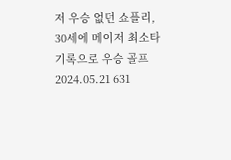저 우승 없던 쇼플리, 30세에 메이저 최소타 기록으로 우승 골프 2024.05.21 631